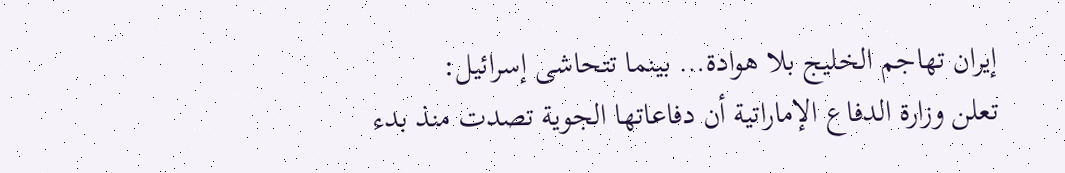إيران تهاجم الخليج بلا هوادة… بينما تتحاشى إسرائيل:
تعلن وزارة الدفاع الإماراتية أن دفاعاتها الجوية تصدت منذ بدء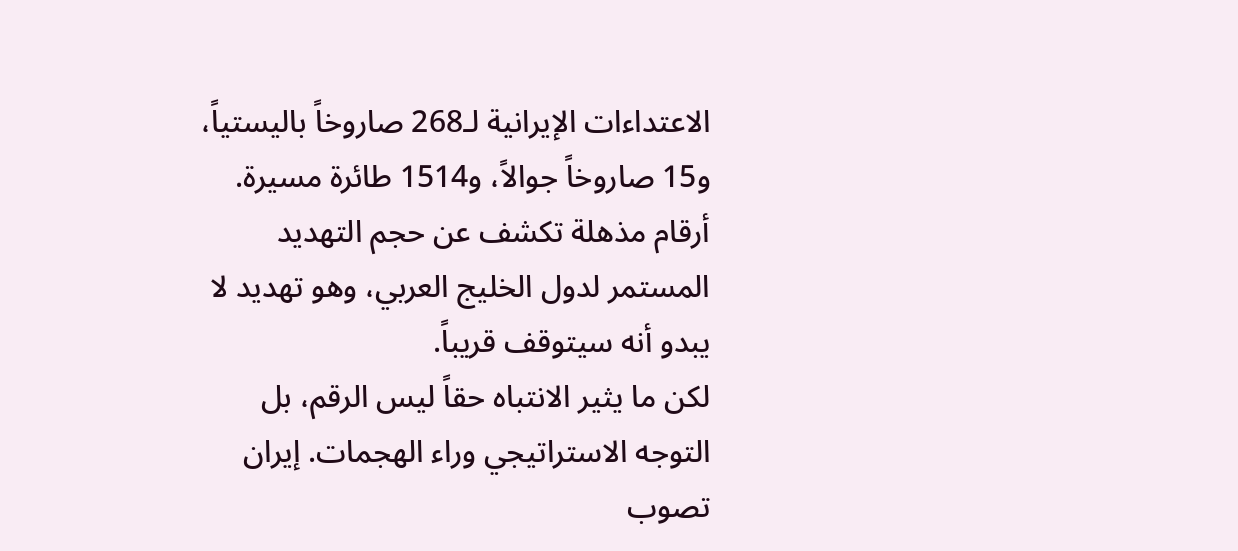الاعتداءات الإيرانية لـ268 صاروخاً باليستياً، و15 صاروخاً جوالاً، و1514 طائرة مسيرة. أرقام مذهلة تكشف عن حجم التهديد المستمر لدول الخليج العربي، وهو تهديد لا يبدو أنه سيتوقف قريباً.
لكن ما يثير الانتباه حقاً ليس الرقم، بل التوجه الاستراتيجي وراء الهجمات. إيران تصوب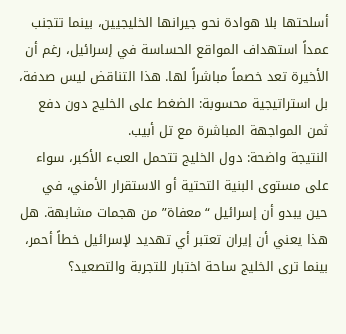أسلحتها بلا هوادة نحو جيرانها الخليجيين، بينما تتجنب عمداً استهداف المواقع الحساسة في إسرائيل، رغم أن الأخيرة تعد خصماً مباشراً لها. هذا التناقض ليس صدفة، بل استراتيجية محسوبة: الضغط على الخليج دون دفع ثمن المواجهة المباشرة مع تل أبيب.
النتيجة واضحة: دول الخليج تتحمل العبء الأكبر، سواء على مستوى البنية التحتية أو الاستقرار الأمني، في حين يبدو أن إسرائيل “معفاة” من هجمات مشابهة. هل هذا يعني أن إيران تعتبر أي تهديد لإسرائيل خطاً أحمر، بينما ترى الخليج ساحة اختبار للتجربة والتصعيد؟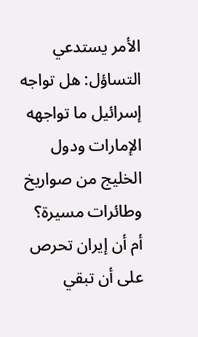الأمر يستدعي التساؤل: هل تواجه إسرائيل ما تواجهه الإمارات ودول الخليج من صواريخ وطائرات مسيرة؟ أم أن إيران تحرص على أن تبقي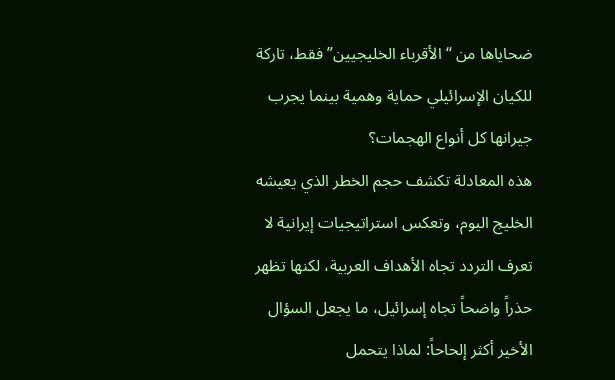ضحاياها من “الأقرباء الخليجيين” فقط، تاركة للكيان الإسرائيلي حماية وهمية بينما يجرب جيرانها كل أنواع الهجمات؟
هذه المعادلة تكشف حجم الخطر الذي يعيشه الخليج اليوم، وتعكس استراتيجيات إيرانية لا تعرف التردد تجاه الأهداف العربية، لكنها تظهر حذراً واضحاً تجاه إسرائيل، ما يجعل السؤال الأخير أكثر إلحاحاً: لماذا يتحمل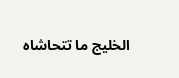الخليج ما تتحاشاه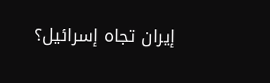إيران تجاه إسرائيل؟